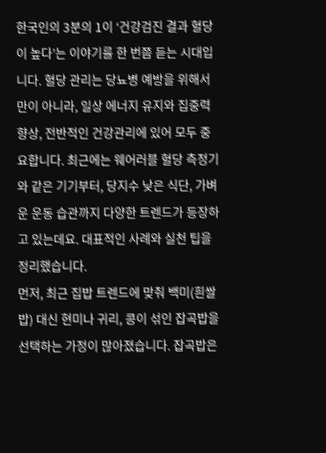한국인의 3분의 1이 ‘건강검진 결과 혈당이 높다’는 이야기를 한 번쯤 듣는 시대입니다. 혈당 관리는 당뇨병 예방을 위해서만이 아니라, 일상 에너지 유지와 집중력 향상, 전반적인 건강관리에 있어 모두 중요합니다. 최근에는 웨어러블 혈당 측정기와 같은 기기부터, 당지수 낮은 식단, 가벼운 운동 습관까지 다양한 트렌드가 등장하고 있는데요. 대표적인 사례와 실천 팁을 정리했습니다.
먼저, 최근 집밥 트렌드에 맞춰 백미(흰쌀밥) 대신 현미나 귀리, 콩이 섞인 잡곡밥을 선택하는 가정이 많아졌습니다. 잡곡밥은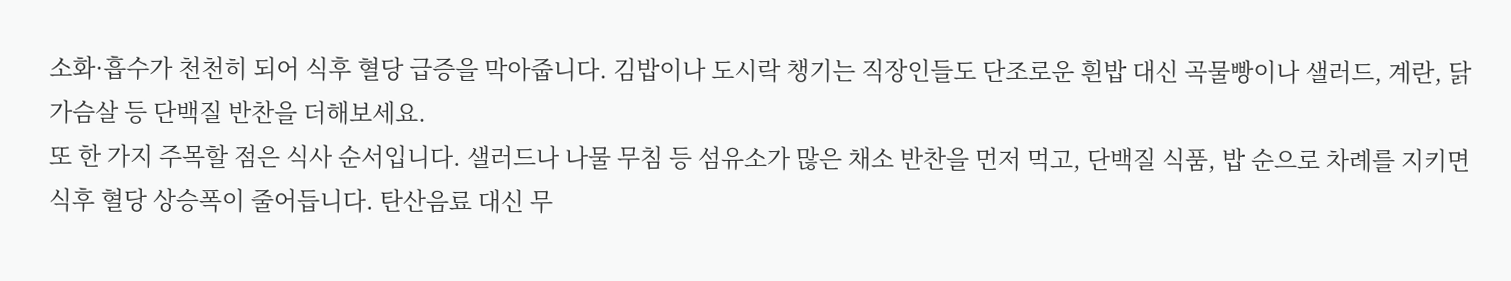소화·흡수가 천천히 되어 식후 혈당 급증을 막아줍니다. 김밥이나 도시락 챙기는 직장인들도 단조로운 흰밥 대신 곡물빵이나 샐러드, 계란, 닭가슴살 등 단백질 반찬을 더해보세요.
또 한 가지 주목할 점은 식사 순서입니다. 샐러드나 나물 무침 등 섬유소가 많은 채소 반찬을 먼저 먹고, 단백질 식품, 밥 순으로 차례를 지키면 식후 혈당 상승폭이 줄어듭니다. 탄산음료 대신 무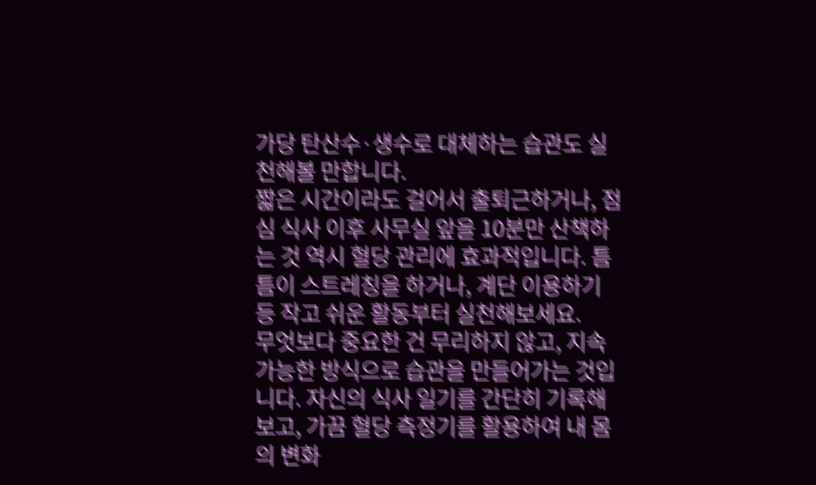가당 탄산수·생수로 대체하는 습관도 실천해볼 만합니다.
짧은 시간이라도 걸어서 출퇴근하거나, 점심 식사 이후 사무실 앞을 10분만 산책하는 것 역시 혈당 관리에 효과적입니다. 틈틈이 스트레칭을 하거나, 계단 이용하기 등 작고 쉬운 활동부터 실천해보세요.
무엇보다 중요한 건 무리하지 않고, 지속 가능한 방식으로 습관을 만들어가는 것입니다. 자신의 식사 일기를 간단히 기록해보고, 가끔 혈당 측정기를 활용하여 내 몸의 변화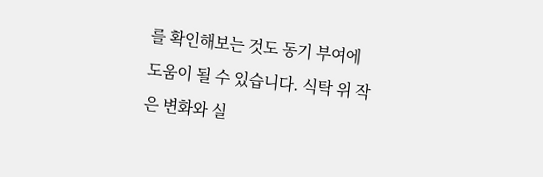를 확인해보는 것도 동기 부여에 도움이 될 수 있습니다. 식탁 위 작은 변화와 실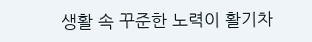생활 속 꾸준한 노력이 활기차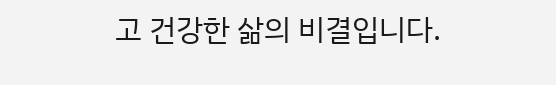고 건강한 삶의 비결입니다.